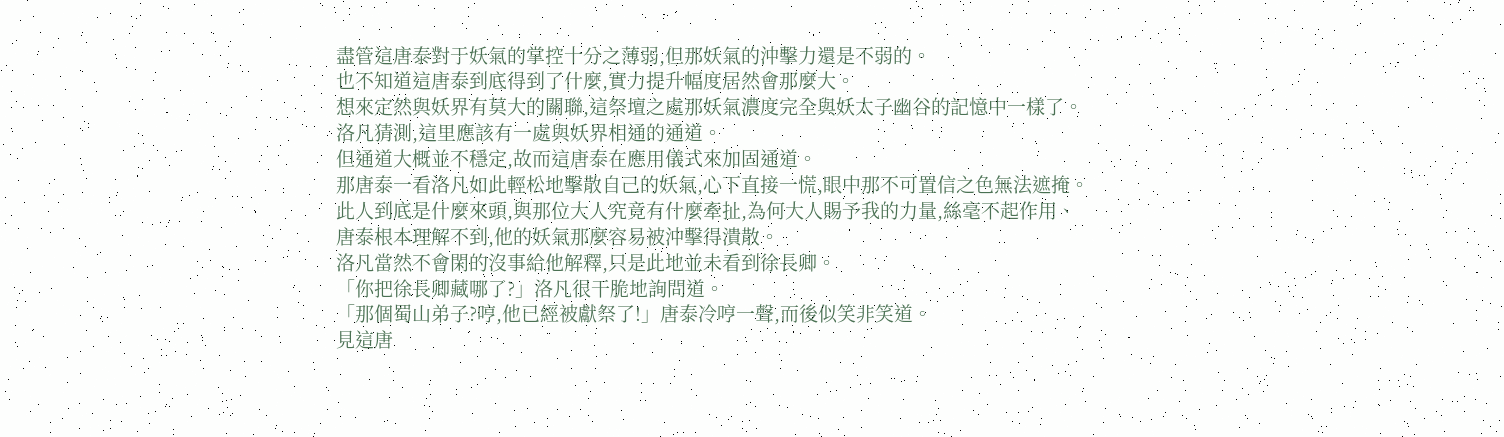盡管這唐泰對于妖氣的掌控十分之薄弱,但那妖氣的沖擊力還是不弱的。
也不知道這唐泰到底得到了什麼,實力提升幅度居然會那麼大。
想來定然與妖界有莫大的關聯,這祭壇之處那妖氣濃度完全與妖太子幽谷的記憶中一樣了。
洛凡猜測,這里應該有一處與妖界相通的通道。
但通道大概並不穩定,故而這唐泰在應用儀式來加固通道。
那唐泰一看洛凡如此輕松地擊散自己的妖氣,心下直接一慌,眼中那不可置信之色無法遮掩。
此人到底是什麼來頭,與那位大人究竟有什麼牽扯,為何大人賜予我的力量,絲毫不起作用、
唐泰根本理解不到,他的妖氣那麼容易被沖擊得潰散。
洛凡當然不會閑的沒事給他解釋,只是此地並未看到徐長卿。
「你把徐長卿藏哪了?」洛凡很干脆地詢問道。
「那個蜀山弟子?哼,他已經被獻祭了!」唐泰冷哼一聲,而後似笑非笑道。
見這唐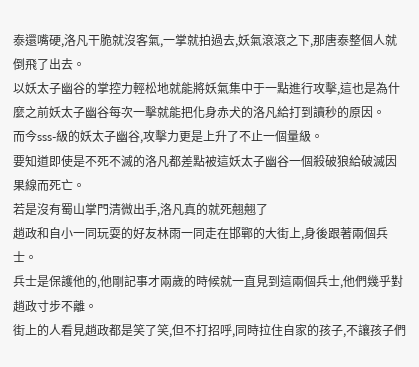泰還嘴硬,洛凡干脆就沒客氣,一掌就拍過去,妖氣滾滾之下,那唐泰整個人就倒飛了出去。
以妖太子幽谷的掌控力輕松地就能將妖氣集中于一點進行攻擊,這也是為什麼之前妖太子幽谷每次一擊就能把化身赤犬的洛凡給打到讀秒的原因。
而今sss-級的妖太子幽谷,攻擊力更是上升了不止一個量級。
要知道即使是不死不滅的洛凡都差點被這妖太子幽谷一個殺破狼給破滅因果線而死亡。
若是沒有蜀山掌門清微出手,洛凡真的就死翹翹了
趙政和自小一同玩耍的好友林雨一同走在邯鄲的大街上,身後跟著兩個兵士。
兵士是保護他的,他剛記事才兩歲的時候就一直見到這兩個兵士,他們幾乎對趙政寸步不離。
街上的人看見趙政都是笑了笑,但不打招呼,同時拉住自家的孩子,不讓孩子們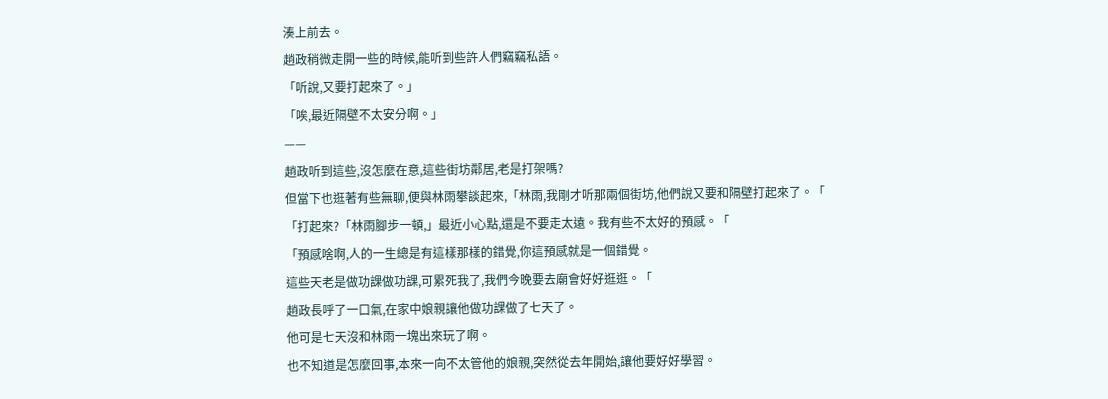湊上前去。
趙政稍微走開一些的時候,能听到些許人們竊竊私語。
「听說,又要打起來了。」
「唉,最近隔壁不太安分啊。」
——
趙政听到這些,沒怎麼在意,這些街坊鄰居,老是打架嗎?
但當下也逛著有些無聊,便與林雨攀談起來,「林雨,我剛才听那兩個街坊,他們說又要和隔壁打起來了。「
「打起來?「林雨腳步一頓,」最近小心點,還是不要走太遠。我有些不太好的預感。「
「預感啥啊,人的一生總是有這樣那樣的錯覺,你這預感就是一個錯覺。
這些天老是做功課做功課,可累死我了,我們今晚要去廟會好好逛逛。「
趙政長呼了一口氣,在家中娘親讓他做功課做了七天了。
他可是七天沒和林雨一塊出來玩了啊。
也不知道是怎麼回事,本來一向不太管他的娘親,突然從去年開始,讓他要好好學習。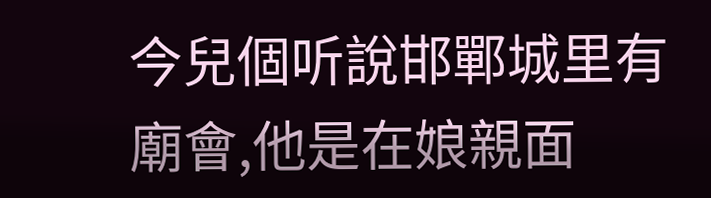今兒個听說邯鄲城里有廟會,他是在娘親面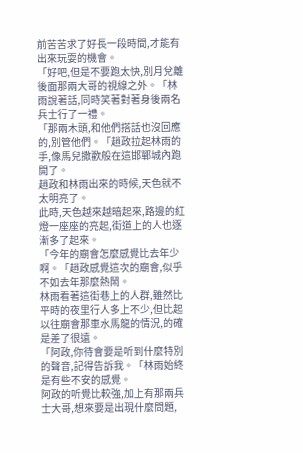前苦苦求了好長一段時間,才能有出來玩耍的機會。
「好吧,但是不要跑太快,別月兌離後面那兩大哥的視線之外。「林雨說著話,同時笑著對著身後兩名兵士行了一禮。
「那兩木頭,和他們搭話也沒回應的,別管他們。「趙政拉起林雨的手,像馬兒撒歡般在這邯鄲城內跑開了。
趙政和林雨出來的時候,天色就不太明亮了。
此時,天色越來越暗起來,路邊的紅燈一座座的亮起,街道上的人也逐漸多了起來。
「今年的廟會怎麼感覺比去年少啊。「趙政感覺這次的廟會,似乎不如去年那麼熱鬧。
林雨看著這街巷上的人群,雖然比平時的夜里行人多上不少,但比起以往廟會那車水馬龍的情況,的確是差了很遠。
「阿政,你待會要是听到什麼特別的聲音,記得告訴我。「林雨始終是有些不安的感覺。
阿政的听覺比較強,加上有那兩兵士大哥,想來要是出現什麼問題,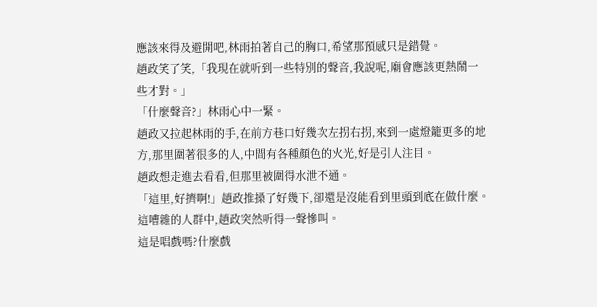應該來得及避開吧,林雨拍著自己的胸口,希望那預感只是錯覺。
趙政笑了笑,「我現在就听到一些特別的聲音,我說呢,廟會應該更熱鬧一些才對。」
「什麼聲音?」林雨心中一緊。
趙政又拉起林雨的手,在前方巷口好幾次左拐右拐,來到一處燈籠更多的地方,那里圍著很多的人,中間有各種顏色的火光,好是引人注目。
趙政想走進去看看,但那里被圍得水泄不通。
「這里,好擠啊!」趙政推搡了好幾下,卻還是沒能看到里頭到底在做什麼。
這嘈雜的人群中,趙政突然听得一聲慘叫。
這是唱戲嗎?什麼戲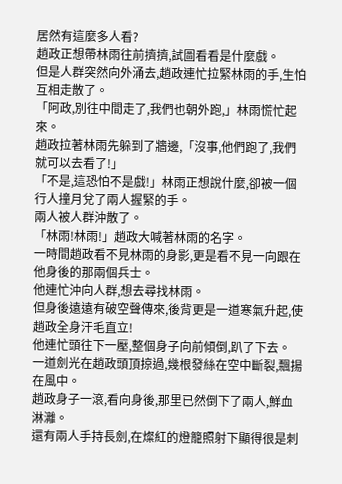居然有這麼多人看?
趙政正想帶林雨往前擠擠,試圖看看是什麼戲。
但是人群突然向外涌去,趙政連忙拉緊林雨的手,生怕互相走散了。
「阿政,別往中間走了,我們也朝外跑,」林雨慌忙起來。
趙政拉著林雨先躲到了牆邊,「沒事,他們跑了,我們就可以去看了!」
「不是,這恐怕不是戲!」林雨正想說什麼,卻被一個行人撞月兌了兩人握緊的手。
兩人被人群沖散了。
「林雨!林雨!」趙政大喊著林雨的名字。
一時間趙政看不見林雨的身影,更是看不見一向跟在他身後的那兩個兵士。
他連忙沖向人群,想去尋找林雨。
但身後遠遠有破空聲傳來,後背更是一道寒氣升起,使趙政全身汗毛直立!
他連忙頭往下一壓,整個身子向前傾倒,趴了下去。
一道劍光在趙政頭頂掠過,幾根發絲在空中斷裂,飄揚在風中。
趙政身子一滾,看向身後,那里已然倒下了兩人,鮮血淋灕。
還有兩人手持長劍,在燦紅的燈籠照射下顯得很是刺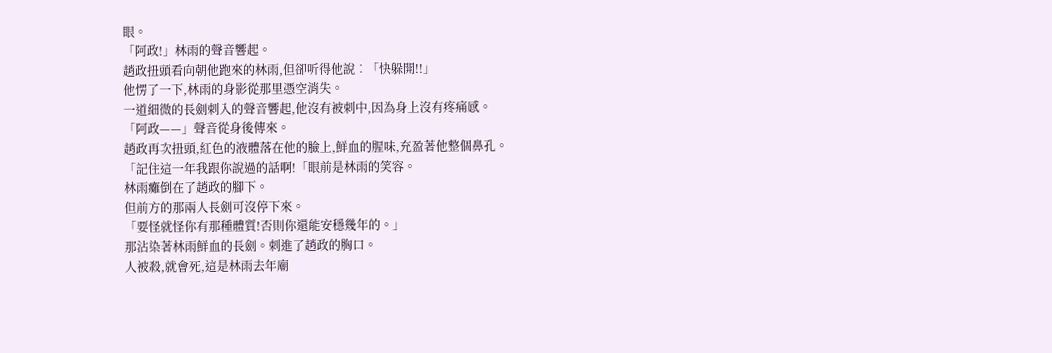眼。
「阿政!」林雨的聲音響起。
趙政扭頭看向朝他跑來的林雨,但卻听得他說︰「快躲開!!」
他愣了一下,林雨的身影從那里憑空消失。
一道細微的長劍刺入的聲音響起,他沒有被刺中,因為身上沒有疼痛感。
「阿政——」聲音從身後傳來。
趙政再次扭頭,紅色的液體落在他的臉上,鮮血的腥味,充盈著他整個鼻孔。
「記住這一年我跟你說過的話啊!「眼前是林雨的笑容。
林雨癱倒在了趙政的腳下。
但前方的那兩人長劍可沒停下來。
「要怪就怪你有那種體質!否則你還能安穩幾年的。」
那沾染著林雨鮮血的長劍。刺進了趙政的胸口。
人被殺,就會死,這是林雨去年廟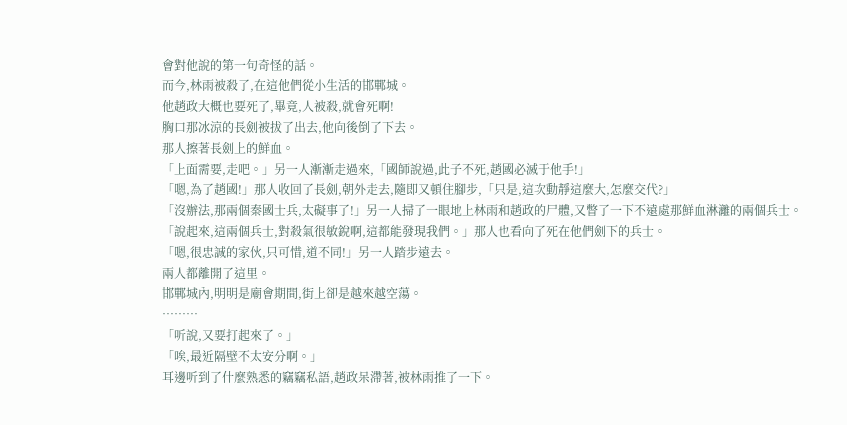會對他說的第一句奇怪的話。
而今,林雨被殺了,在這他們從小生活的邯鄲城。
他趙政大概也要死了,畢竟,人被殺,就會死啊!
胸口那冰涼的長劍被拔了出去,他向後倒了下去。
那人擦著長劍上的鮮血。
「上面需要,走吧。」另一人漸漸走過來,「國師說過,此子不死,趙國必滅于他手!」
「嗯,為了趙國!」那人收回了長劍,朝外走去,隨即又頓住腳步,「只是,這次動靜這麼大,怎麼交代?」
「沒辦法,那兩個秦國士兵,太礙事了!」另一人掃了一眼地上林雨和趙政的尸體,又瞥了一下不遠處那鮮血淋灕的兩個兵士。
「說起來,這兩個兵士,對殺氣很敏銳啊,這都能發現我們。」那人也看向了死在他們劍下的兵士。
「嗯,很忠誠的家伙,只可惜,道不同!」另一人踏步遠去。
兩人都離開了這里。
邯鄲城內,明明是廟會期間,街上卻是越來越空蕩。
………
「听說,又要打起來了。」
「唉,最近隔壁不太安分啊。」
耳邊听到了什麼熟悉的竊竊私語,趙政呆滯著,被林雨推了一下。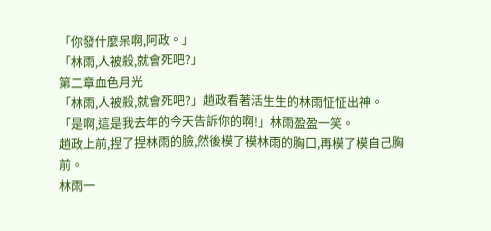「你發什麼呆啊,阿政。」
「林雨,人被殺,就會死吧?」
第二章血色月光
「林雨,人被殺,就會死吧?」趙政看著活生生的林雨怔怔出神。
「是啊,這是我去年的今天告訴你的啊!」林雨盈盈一笑。
趙政上前,捏了捏林雨的臉,然後模了模林雨的胸口,再模了模自己胸前。
林雨一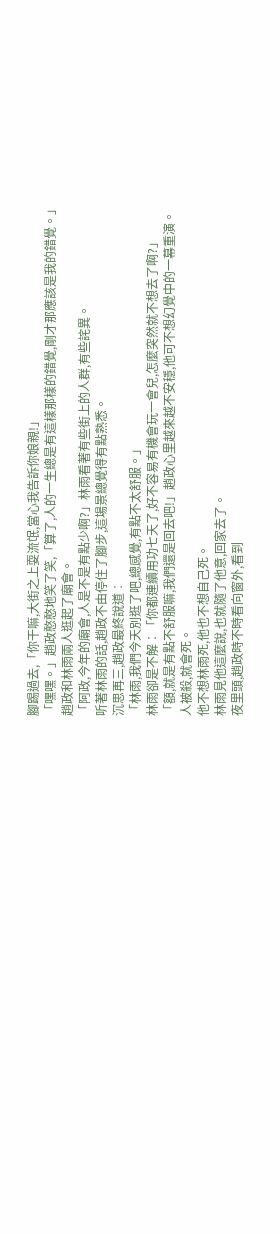腳踢過去,「你干嘛,大街之上耍流氓,當心我告訴你娘親!」
「嘿嘿。」趙政憨憨地笑了笑,「算了,人的一生總是有這樣那樣的錯覺,剛才那應該是我的錯覺。」
趙政和林雨兩人逛起了廟會。
「阿政,今年的廟會,人是不是有點少啊?」林雨看著有些街上的人群,有些詫異。
听著林雨的話,趙政不由停住了腳步,這場景總覺得有點熟悉。
沉思再三,趙政最終說道︰
「林雨,我們今天別逛了吧,總感覺,有點不太舒服。」
林雨卻是不解︰「你都連續用功七天了,好不容易有機會玩一會兒,怎麼突然就不想去了啊?」
「額,就是有點不舒服嘛,我們還是回去吧!」趙政心里越來越不安穩,他可不想幻覺中的一幕重演。
人被殺,就會死。
他不想林雨死,他也不想自己死。
林雨見他這麼說,也就隨了他意,回家去了。
夜里頭,趙政時不時看向窗外,看到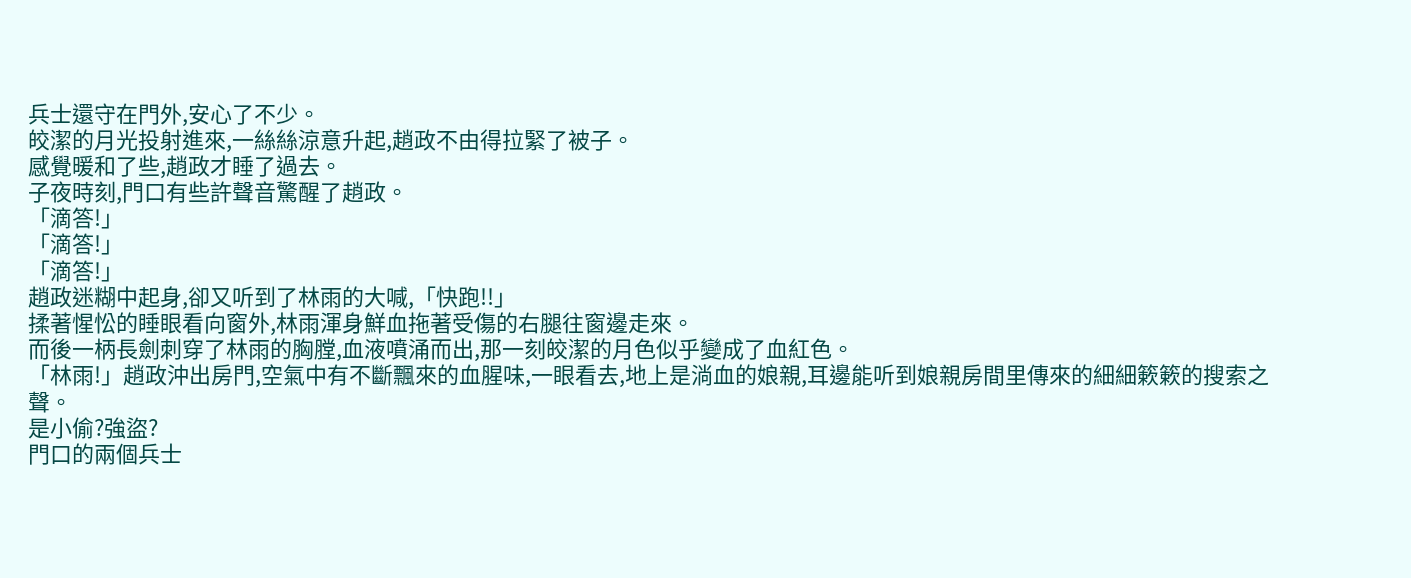兵士還守在門外,安心了不少。
皎潔的月光投射進來,一絲絲涼意升起,趙政不由得拉緊了被子。
感覺暖和了些,趙政才睡了過去。
子夜時刻,門口有些許聲音驚醒了趙政。
「滴答!」
「滴答!」
「滴答!」
趙政迷糊中起身,卻又听到了林雨的大喊,「快跑!!」
揉著惺忪的睡眼看向窗外,林雨渾身鮮血拖著受傷的右腿往窗邊走來。
而後一柄長劍刺穿了林雨的胸膛,血液噴涌而出,那一刻皎潔的月色似乎變成了血紅色。
「林雨!」趙政沖出房門,空氣中有不斷飄來的血腥味,一眼看去,地上是淌血的娘親,耳邊能听到娘親房間里傳來的細細簌簌的搜索之聲。
是小偷?強盜?
門口的兩個兵士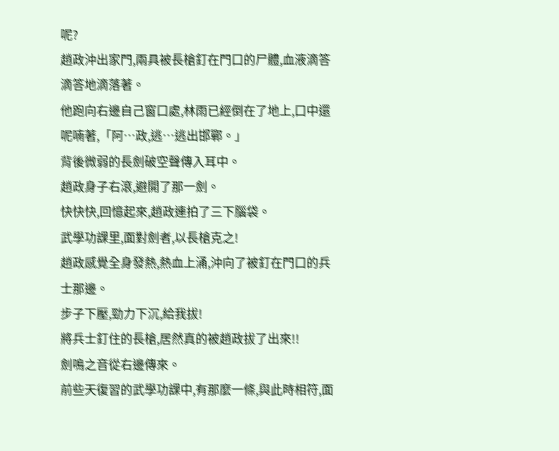呢?
趙政沖出家門,兩具被長槍釘在門口的尸體,血液滴答滴答地滴落著。
他跑向右邊自己窗口處,林雨已經倒在了地上,口中還呢喃著,「阿…政,逃…逃出邯鄲。」
背後微弱的長劍破空聲傳入耳中。
趙政身子右滾,避開了那一劍。
快快快,回憶起來,趙政連拍了三下腦袋。
武學功課里,面對劍者,以長槍克之!
趙政感覺全身發熱,熱血上涌,沖向了被釘在門口的兵士那邊。
步子下壓,勁力下沉,給我拔!
將兵士釘住的長槍,居然真的被趙政拔了出來!!
劍鳴之音從右邊傳來。
前些天復習的武學功課中,有那麼一條,與此時相符,面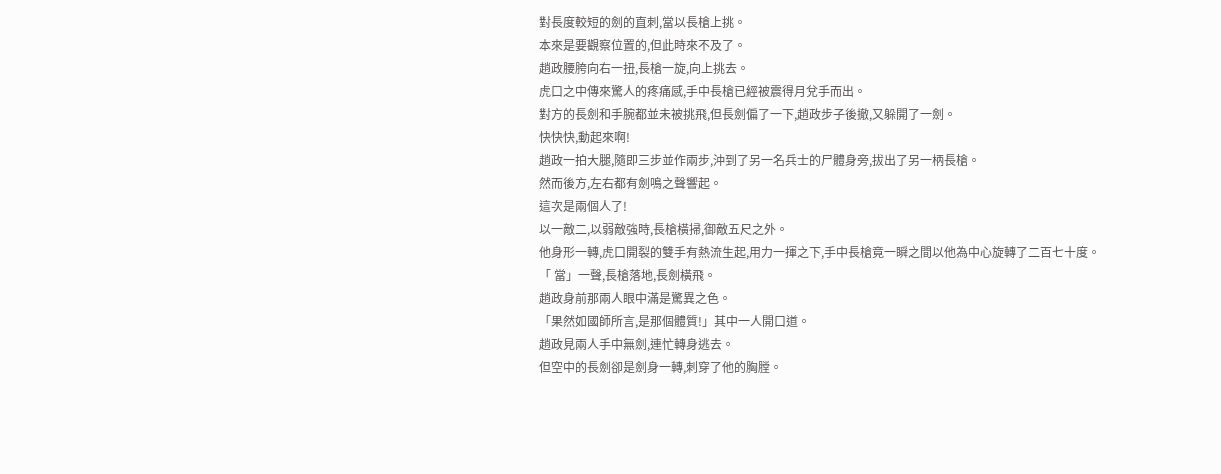對長度較短的劍的直刺,當以長槍上挑。
本來是要觀察位置的,但此時來不及了。
趙政腰胯向右一扭,長槍一旋,向上挑去。
虎口之中傳來驚人的疼痛感,手中長槍已經被震得月兌手而出。
對方的長劍和手腕都並未被挑飛,但長劍偏了一下,趙政步子後撤,又躲開了一劍。
快快快,動起來啊!
趙政一拍大腿,隨即三步並作兩步,沖到了另一名兵士的尸體身旁,拔出了另一柄長槍。
然而後方,左右都有劍鳴之聲響起。
這次是兩個人了!
以一敵二,以弱敵強時,長槍橫掃,御敵五尺之外。
他身形一轉,虎口開裂的雙手有熱流生起,用力一揮之下,手中長槍竟一瞬之間以他為中心旋轉了二百七十度。
「 當」一聲,長槍落地,長劍橫飛。
趙政身前那兩人眼中滿是驚異之色。
「果然如國師所言,是那個體質!」其中一人開口道。
趙政見兩人手中無劍,連忙轉身逃去。
但空中的長劍卻是劍身一轉,刺穿了他的胸膛。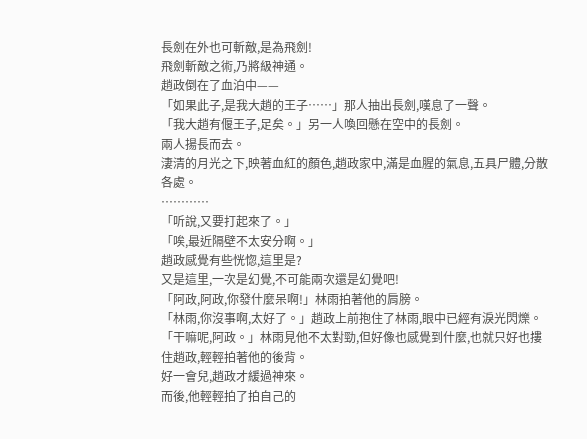長劍在外也可斬敵,是為飛劍!
飛劍斬敵之術,乃將級神通。
趙政倒在了血泊中——
「如果此子,是我大趙的王子……」那人抽出長劍,嘆息了一聲。
「我大趙有偃王子,足矣。」另一人喚回懸在空中的長劍。
兩人揚長而去。
淒清的月光之下,映著血紅的顏色,趙政家中,滿是血腥的氣息,五具尸體,分散各處。
…………
「听說,又要打起來了。」
「唉,最近隔壁不太安分啊。」
趙政感覺有些恍惚,這里是?
又是這里,一次是幻覺,不可能兩次還是幻覺吧!
「阿政,阿政,你發什麼呆啊!」林雨拍著他的肩膀。
「林雨,你沒事啊,太好了。」趙政上前抱住了林雨,眼中已經有淚光閃爍。
「干嘛呢,阿政。」林雨見他不太對勁,但好像也感覺到什麼,也就只好也摟住趙政,輕輕拍著他的後背。
好一會兒,趙政才緩過神來。
而後,他輕輕拍了拍自己的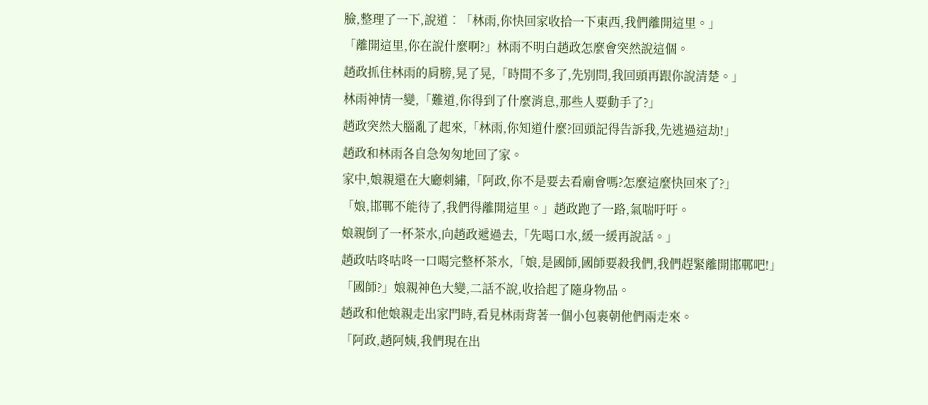臉,整理了一下,說道︰「林雨,你快回家收拾一下東西,我們離開這里。」
「離開這里,你在說什麼啊?」林雨不明白趙政怎麼會突然說這個。
趙政抓住林雨的肩膀,晃了晃,「時間不多了,先別問,我回頭再跟你說清楚。」
林雨神情一變,「難道,你得到了什麼消息,那些人要動手了?」
趙政突然大腦亂了起來,「林雨,你知道什麼?回頭記得告訴我,先逃過這劫!」
趙政和林雨各自急匆匆地回了家。
家中,娘親還在大廳刺繡,「阿政,你不是要去看廟會嗎?怎麼這麼快回來了?」
「娘,邯鄲不能待了,我們得離開這里。」趙政跑了一路,氣喘吁吁。
娘親倒了一杯茶水,向趙政遞過去,「先喝口水,緩一緩再說話。」
趙政咕咚咕咚一口喝完整杯茶水,「娘,是國師,國師要殺我們,我們趕緊離開邯鄲吧!」
「國師?」娘親神色大變,二話不說,收拾起了隨身物品。
趙政和他娘親走出家門時,看見林雨背著一個小包裹朝他們兩走來。
「阿政,趙阿姨,我們現在出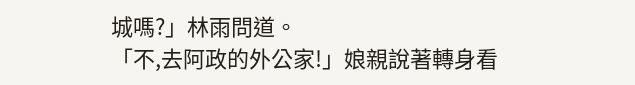城嗎?」林雨問道。
「不,去阿政的外公家!」娘親說著轉身看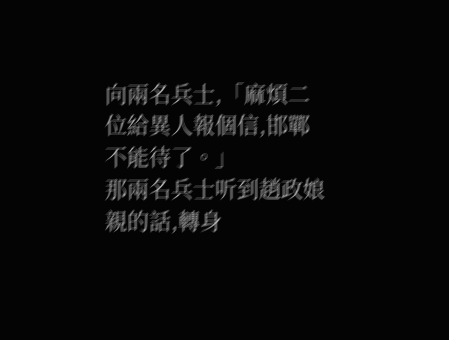向兩名兵士,「麻煩二位給異人報個信,邯鄲不能待了。」
那兩名兵士听到趙政娘親的話,轉身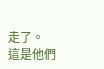走了。
這是他們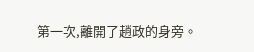第一次,離開了趙政的身旁。